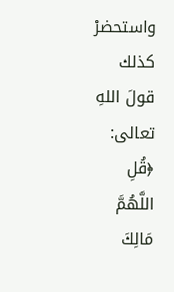واستحضرْ كذلك قولَ اللهِ تعالى: ﴿قُلِ اللَّهُمَّ مَالِكَ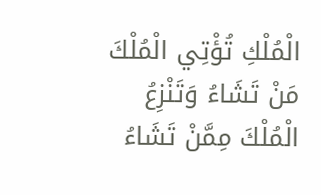الْمُلْكِ تُؤْتِي الْمُلْكَ مَنْ تَشَاءُ وَتَنْزِعُ الْمُلْكَ مِمَّنْ تَشَاءُ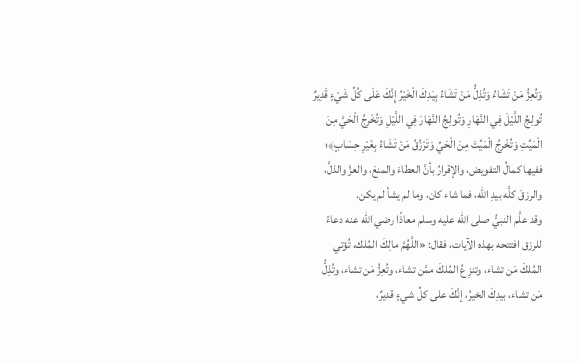وَتُعِزُّ مَنْ تَشَاءُ وَتُذِلُّ مَنْ تَشَاءُ بِيَدِكَ الْخَيْرُ إِنَّكَ عَلَى كُلِّ شَيْءٍ قَدِيرٌ تُولِجُ اللَّيْلَ فِي النَّهَارِ وَتُولِجُ النَّهَارَ فِي اللَّيْلِ وَتُخْرِجُ الْحَيَّ مِنَ الْمَيِّتِ وَتُخْرِجُ الْمَيِّتَ مِنَ الْحَيِّ وَتَرْزُقُ مَنْ تَشَاءُ بِغَيْرِ حِسَابٍ﴾؛ ففيها كمالُ التفويض، والإقرارُ بأنَّ العطاءَ والمنعَ، والعزَّ والذلَّ، والرزقَ كلَّه بيدِ الله، فما شاء كان، وما لم يشأ لم يكن.
وقد علَّم النبيُّ صلى الله عليه وسلم معاذًا رضي الله عنه دعاءً للرزق افتتحه بهذه الآيات، فقال: «اللَّهُمَّ مالِكَ المُلك، تُؤتي المُلكَ مَن تشاء، وتنزِعُ المُلكَ ممَّن تشاء، وتُعِزُّ مَن تشاء، وتُذِلُّ مَن تشاء، بيدِكَ الخيرُ، إنَّكَ على كلِّ شيءٍ قديرٌ،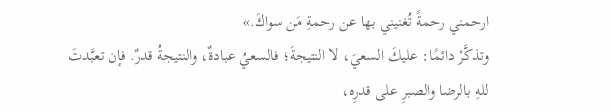ارحمني رحمةً تُغنيني بها عن رحمةِ مَن سواكَ.»
وتذكَّرْ دائمًا: عليكَ السعيَ، لا النتيجةَ؛ فالسعيُ عبادةٌ، والنتيجةُ قدرٌ. فإن تعبَّدتَ للهِ بالرضا والصبرِ على قدرِه،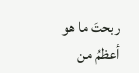ربحتَ ما هو أعظمُ من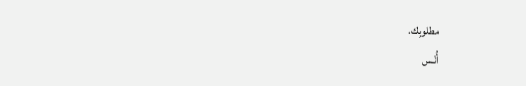مطلوبِك.
أُنْـس